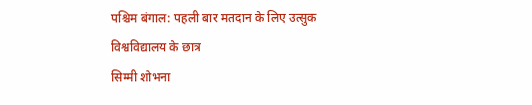पश्चिम बंगाल: पहली बार मतदान के लिए उत्सुक विश्वविद्यालय के छात्र
सिम्मी शोभना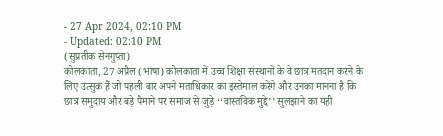- 27 Apr 2024, 02:10 PM
- Updated: 02:10 PM
(सुप्रतीक सेनगुप्ता)
कोलकाता, 27 अप्रैल (भाषा) कोलकाता में उच्च शिक्षा संस्थानों के वे छात्र मतदान करने के लिए उत्सुक हैं जो पहली बार अपने मताधिकार का इस्तेमाल करेंगे और उनका मानना है कि छात्र समुदाय और बड़े पैमाने पर समाज से जुड़े ‘‘वास्तविक मुद्दे’’ सुलझाने का यही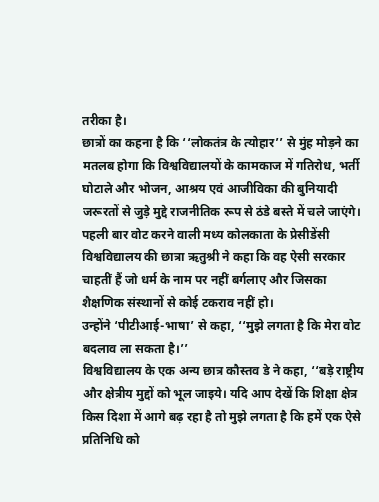तरीका है।
छात्रों का कहना है कि ‘‘लोकतंत्र के त्योहार’’ से मुंह मोड़ने का मतलब होगा कि विश्वविद्यालयों के कामकाज में गतिरोध, भर्ती घोटाले और भोजन, आश्रय एवं आजीविका की बुनियादी जरूरतों से जुड़े मुद्दे राजनीतिक रूप से ठंडे बस्ते में चले जाएंगे।
पहली बार वोट करने वाली मध्य कोलकाता के प्रेसीडेंसी विश्वविद्यालय की छात्रा ऋतुश्री ने कहा कि वह ऐसी सरकार चाहतीं हैं जो धर्म के नाम पर नहीं बर्गलाए और जिसका शैक्षणिक संस्थानों से कोई टकराव नहीं हो।
उन्होंने ‘पीटीआई-भाषा’ से कहा, ‘‘मुझे लगता है कि मेरा वोट बदलाव ला सकता है।’’
विश्वविद्यालय के एक अन्य छात्र कौस्तव डे ने कहा, ‘‘बड़े राष्ट्रीय और क्षेत्रीय मुद्दों को भूल जाइये। यदि आप देखें कि शिक्षा क्षेत्र किस दिशा में आगे बढ़ रहा है तो मुझे लगता है कि हमें एक ऐसे प्रतिनिधि को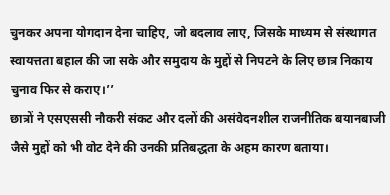चुनकर अपना योगदान देना चाहिए, जो बदलाव लाए, जिसके माध्यम से संस्थागत स्वायत्तता बहाल की जा सके और समुदाय के मुद्दों से निपटने के लिए छात्र निकाय चुनाव फिर से कराए।’’
छात्रों ने एसएससी नौकरी संकट और दलों की असंवेदनशील राजनीतिक बयानबाजी जैसे मुद्दों को भी वोट देने की उनकी प्रतिबद्धता के अहम कारण बताया।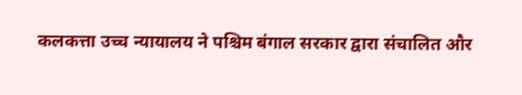कलकत्ता उच्च न्यायालय ने पश्चिम बंगाल सरकार द्वारा संचालित और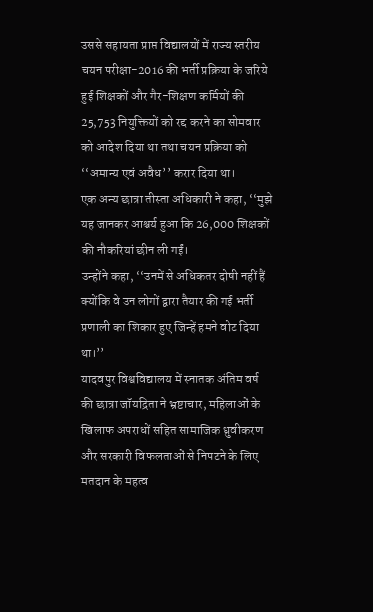उससे सहायता प्राप्त विद्यालयों में राज्य स्तरीय चयन परीक्षा-2016 की भर्ती प्रक्रिया के जरिये हुई शिक्षकों और गैर-शिक्षण कर्मियों की 25,753 नियुक्तियों को रद्द करने का सोमवार को आदेश दिया था तथा चयन प्रक्रिया को ‘‘अमान्य एवं अवैध’’ करार दिया था।
एक अन्य छात्रा तीस्ता अधिकारी ने कहा, ‘‘मुझे यह जानकर आश्चर्य हुआ कि 26,000 शिक्षकों की नौकरियां छीन ली गईं।
उन्होंने कहा, ‘‘उनमें से अधिकतर दोषी नहीं हैं क्योंकि वे उन लोगों द्वारा तैयार की गई भर्ती प्रणाली का शिकार हुए जिन्हें हमने वोट दिया था।’’
यादवपुर विश्वविद्यालय में स्नातक अंतिम वर्ष की छात्रा जॉयद्रिता ने भ्रष्टाचार, महिलाओं के खिलाफ अपराधों सहित सामाजिक ध्रुवीकरण और सरकारी विफलताओं से निपटने के लिए मतदान के महत्व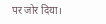पर जोर दिया।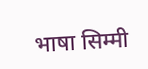भाषा सिम्मी